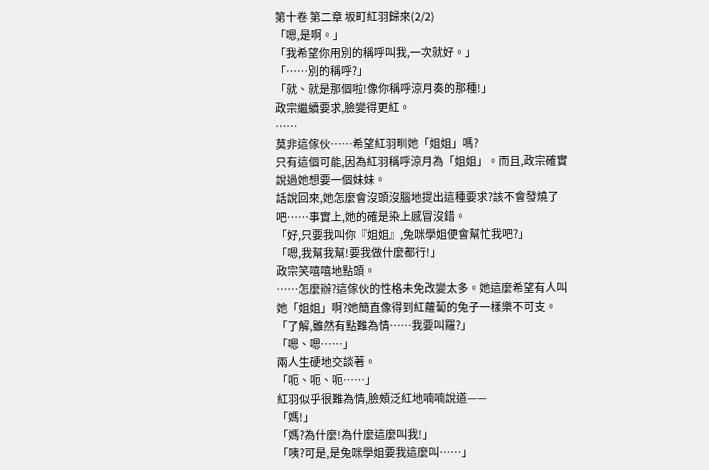第十卷 第二章 坂町紅羽歸來(2/2)
「嗯,是啊。」
「我希望你用別的稱呼叫我,一次就好。」
「……別的稱呼?」
「就、就是那個啦!像你稱呼涼月奏的那種!」
政宗繼續要求,臉變得更紅。
……
莫非這傢伙……希望紅羽甽她「姐姐」嗎?
只有這個可能,因為紅羽稱呼涼月為「姐姐」。而且,政宗確實說過她想要一個妹妹。
話說回來,她怎麼會沒頭沒腦地提出這種要求?該不會發燒了吧……事實上,她的確是染上感冒沒錯。
「好,只要我叫你『姐姐』,兔咪學姐便會幫忙我吧?」
「嗯,我幫我幫!要我做什麼都行!」
政宗笑嘻嘻地點頭。
……怎麼辦?這傢伙的性格未免改變太多。她這麼希望有人叫她「姐姐」啊?她簡直像得到紅蘿蔔的兔子一樣樂不可支。
「了解,雖然有點難為情……我要叫羅?」
「嗯、嗯……」
兩人生硬地交談著。
「呃、呃、呃……」
紅羽似乎很難為情,臉頰泛紅地喃喃說道——
「媽!」
「媽?為什麼!為什麼這麼叫我!」
「咦?可是,是兔咪學姐要我這麼叫……」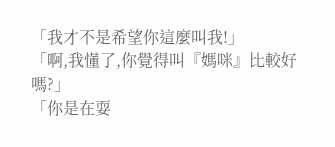「我才不是希望你這麼叫我!」
「啊,我懂了,你覺得叫『媽咪』比較好嗎?」
「你是在耍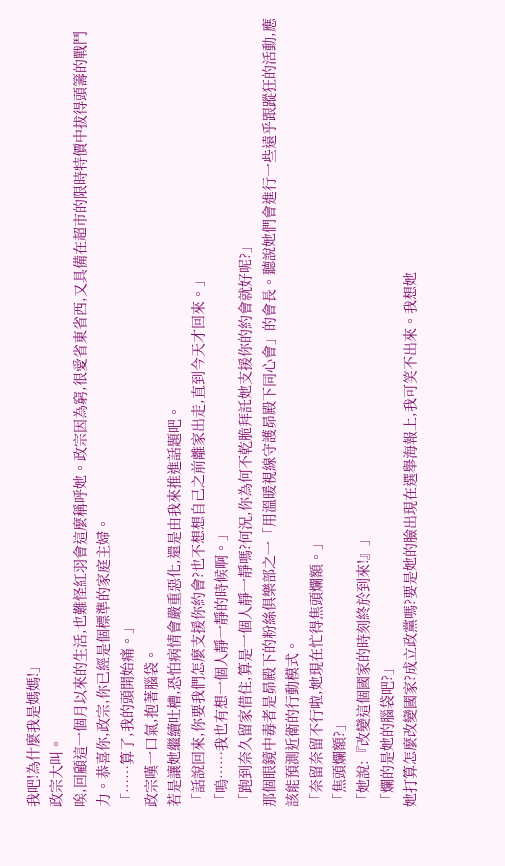我吧!為什麼我是媽媽!」
政宗大叫。
唉,回顧這一個月以來的生活,也難怪紅羽會這麼稱呼她。政宗因為窮,很愛省東省西,又具備在超市的限時特價中拔得頭籌的戰鬥力。恭喜你,政宗,你已經是個標準的家庭主婦。
「……算了,我的頭開始痛。」
政宗嘆一口氣,抱著腦袋。
若是讓她繼續吐槽,恐怕病情會嚴重惡化,還是由我來推進話題吧。
「話說回來,你要我們怎麼支援你約會?也不想想自己之前離家出走,直到今天才回來。」
「嗚……我也有想一個人靜一靜的時候啊。」
「跑到奈久留家借住,算是一個人靜一靜嗎?何況,你為何不乾脆拜託她支援你的約會就好呢?」
那個眼鏡中毒者是昴殿下的粉絲俱樂部之一「用溫暖視線守護昴殿下同心會」的會長。聽說她們會進行一些遠乎跟蹤狂的活動,應該能預測近衛的行動模式。
「奈留奈留不行啦,她現在忙得焦頭爛額。」
「焦頭爛額?」
「她說:『改變這個國家的時刻終於到來!』」
「爛的是她的腦袋吧?」
她打算怎麼改變國家?成立政黨嗎?要是她的臉出現在選舉海報上,我可笑不出來。我想她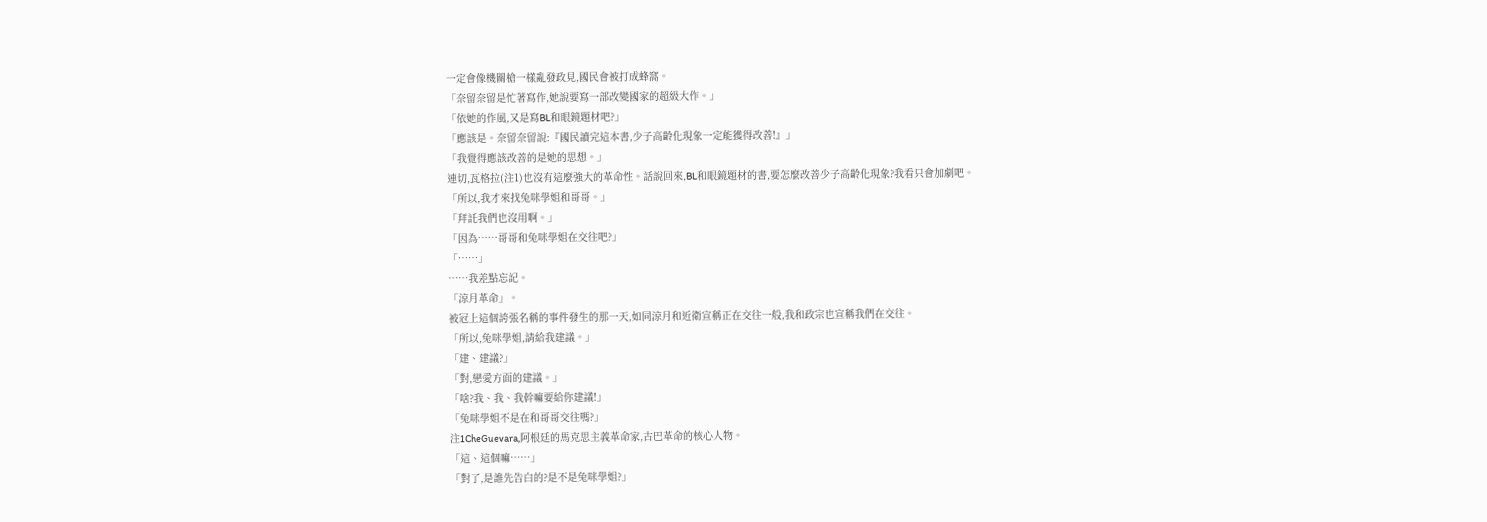一定會像機關槍一樣亂發政見,國民會被打成蜂窩。
「奈留奈留是忙著寫作,她說要寫一部改變國家的超級大作。」
「依她的作風,又是寫BL和眼鏡題材吧?」
「應該是。奈留奈留說:『國民讀完這本書,少子高齡化現象一定能獲得改善!』」
「我覺得應該改善的是她的思想。」
連切,瓦格拉(注1)也沒有這麼強大的革命性。話說回來,BL和眼鏡題材的書,要怎麼改善少子高齡化現象?我看只會加劇吧。
「所以,我才來找兔咪學姐和哥哥。」
「拜託我們也沒用啊。」
「因為……哥哥和兔咪學姐在交往吧?」
「……」
……我差點忘記。
「涼月革命」。
被冠上這個誇張名稱的事件發生的那一天,如同涼月和近衛宣稱正在交往一般,我和政宗也宣稱我們在交往。
「所以,兔咪學姐,請給我建議。」
「建、建議?」
「對,戀愛方面的建議。」
「啥?我、我、我幹嘛要給你建議!」
「兔咪學姐不是在和哥哥交往嗎?」
注1CheGuevara,阿根廷的馬克思主義革命家,古巴革命的核心人物。
「這、這個嘛……」
「對了,是誰先告白的?是不是兔咪學姐?」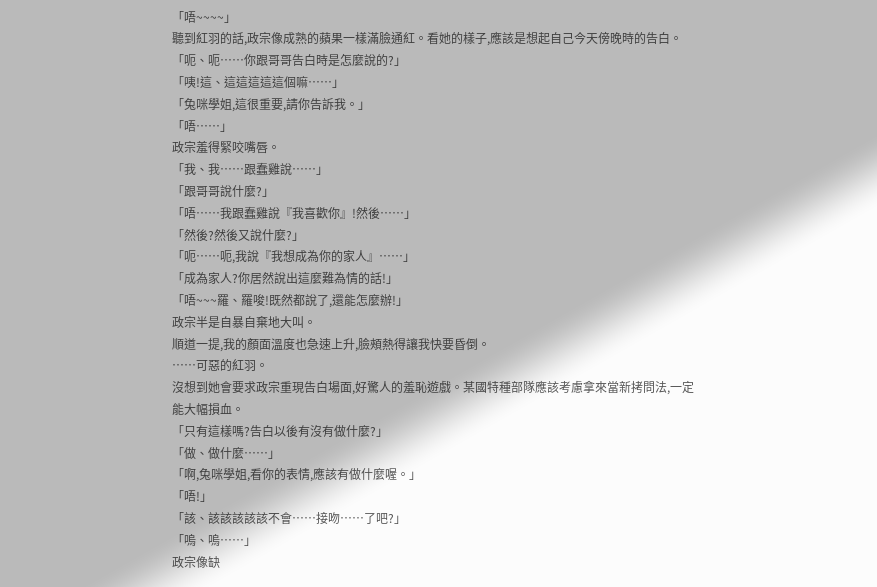「唔~~~~」
聽到紅羽的話,政宗像成熟的蘋果一樣滿臉通紅。看她的樣子,應該是想起自己今天傍晚時的告白。
「呃、呃……你跟哥哥告白時是怎麼說的?」
「咦!這、這這這這這個嘛……」
「兔咪學姐,這很重要,請你告訴我。」
「唔……」
政宗羞得緊咬嘴唇。
「我、我……跟蠢雞說……」
「跟哥哥說什麼?」
「唔……我跟蠢雞說『我喜歡你』!然後……」
「然後?然後又說什麼?」
「呃……呃,我說『我想成為你的家人』……」
「成為家人?你居然說出這麼難為情的話!」
「唔~~~羅、羅唆!既然都說了,還能怎麼辦!」
政宗半是自暴自棄地大叫。
順道一提,我的顏面溫度也急速上升,臉頰熱得讓我快要昏倒。
……可惡的紅羽。
沒想到她會要求政宗重現告白場面,好驚人的羞恥遊戲。某國特種部隊應該考慮拿來當新拷問法,一定能大幅損血。
「只有這樣嗎?告白以後有沒有做什麼?」
「做、做什麼……」
「啊,兔咪學姐,看你的表情,應該有做什麼喔。」
「唔!」
「該、該該該該該不會……接吻……了吧?」
「嗚、嗚……」
政宗像缺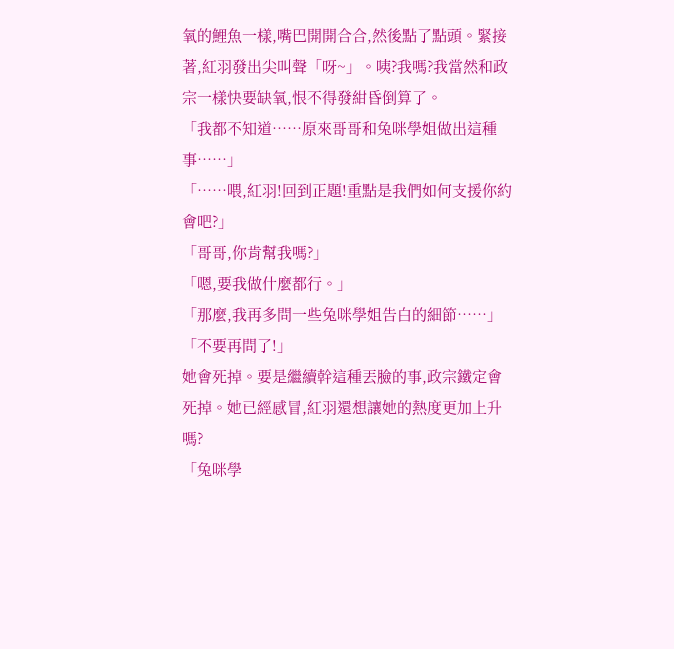氧的鯉魚一樣,嘴巴開開合合,然後點了點頭。緊接著,紅羽發出尖叫聲「呀~」。咦?我嗎?我當然和政宗一樣快要缺氧,恨不得發紺昏倒算了。
「我都不知道……原來哥哥和兔咪學姐做出這種事……」
「……喂,紅羽!回到正題!重點是我們如何支援你約會吧?」
「哥哥,你肯幫我嗎?」
「嗯,要我做什麼都行。」
「那麼,我再多問一些兔咪學姐告白的細節……」
「不要再問了!」
她會死掉。要是繼續幹這種丟臉的事,政宗鐵定會死掉。她已經感冒,紅羽還想讓她的熱度更加上升嗎?
「兔咪學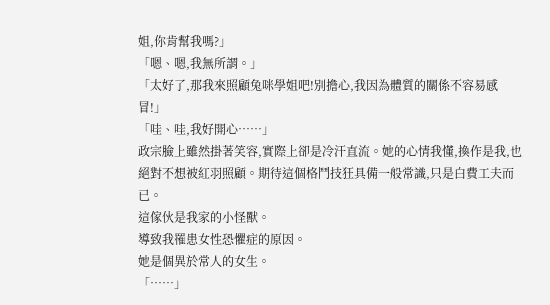姐,你肯幫我嗎?」
「嗯、嗯,我無所謂。」
「太好了,那我來照顧兔咪學姐吧!別擔心,我因為體質的關係不容易感冒!」
「哇、哇,我好開心……」
政宗臉上雖然掛著笑容,實際上卻是冷汗直流。她的心情我懂,換作是我,也絕對不想被紅羽照顧。期待這個格鬥技狂具備一般常識,只是白費工夫而已。
這傢伙是我家的小怪獸。
導致我罹患女性恐懼症的原因。
她是個異於常人的女生。
「……」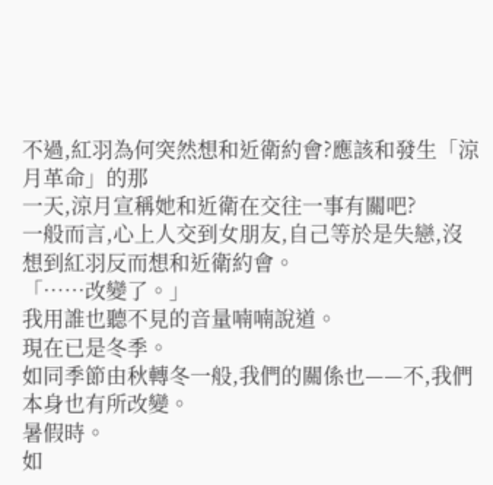不過,紅羽為何突然想和近衛約會?應該和發生「涼月革命」的那
一天,涼月宣稱她和近衛在交往一事有關吧?
一般而言,心上人交到女朋友,自己等於是失戀,沒想到紅羽反而想和近衛約會。
「……改變了。」
我用誰也聽不見的音量喃喃說道。
現在已是冬季。
如同季節由秋轉冬一般,我們的關係也——不,我們本身也有所改變。
暑假時。
如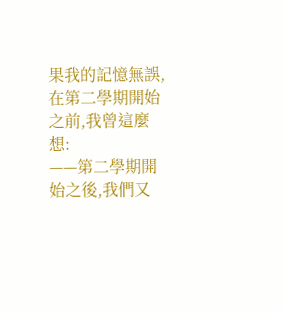果我的記憶無誤,在第二學期開始之前,我曾這麼想:
——第二學期開始之後,我們又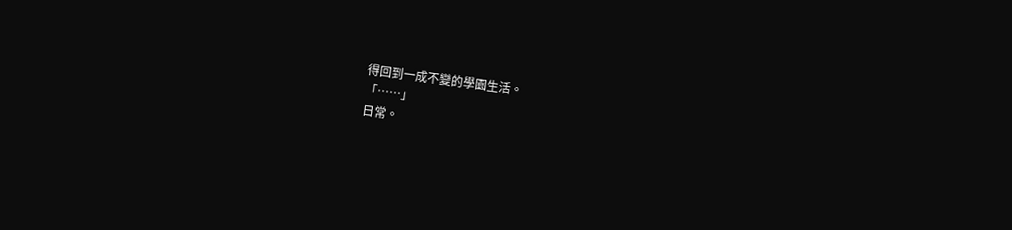得回到一成不變的學園生活。
「……」
日常。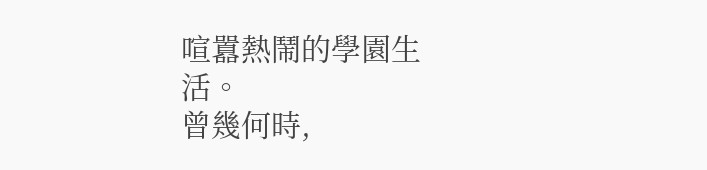喧囂熱鬧的學園生活。
曾幾何時,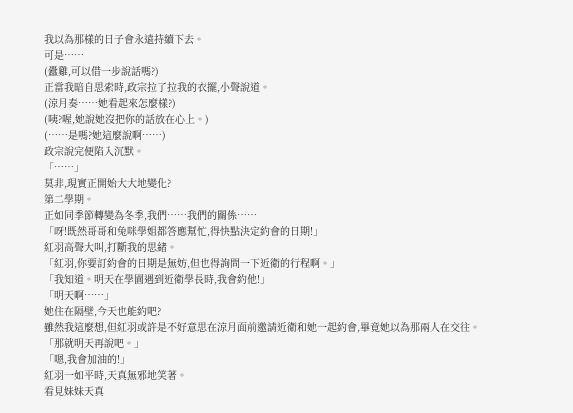我以為那樣的日子會永遠持續下去。
可是……
(蠹雞,可以借一步說話嗎?)
正當我暗自思索時,政宗拉了拉我的衣擺,小聲說道。
(涼月奏……她看起來怎麼樣?)
(咦?喔,她說她沒把你的話放在心上。)
(……是嗎?她這麼說啊……)
政宗說完便陷入沉默。
「……」
莫非,現實正開始大大地變化?
第二學期。
正如同季節轉變為冬季,我們……我們的關係……
「呀!既然哥哥和兔咪學姐都答應幫忙,得快點決定約會的日期!」
紅羽高聲大叫,打斷我的思緒。
「紅羽,你要訂約會的日期是無妨,但也得詢問一下近衛的行程啊。」
「我知道。明天在學園遇到近衛學長時,我會約他!」
「明天啊……」
她住在隔壁,今天也能約吧?
雖然我這麼想,但紅羽或許是不好意思在涼月面前邀請近衛和她一起約會,畢竟她以為那兩人在交往。
「那就明天再說吧。」
「嗯,我會加油的!」
紅羽一如平時,天真無邪地笑著。
看見妹妹天真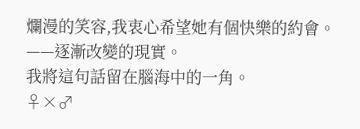爛漫的笑容,我衷心希望她有個快樂的約會。
——逐漸改變的現實。
我將這句話留在腦海中的一角。
♀×♂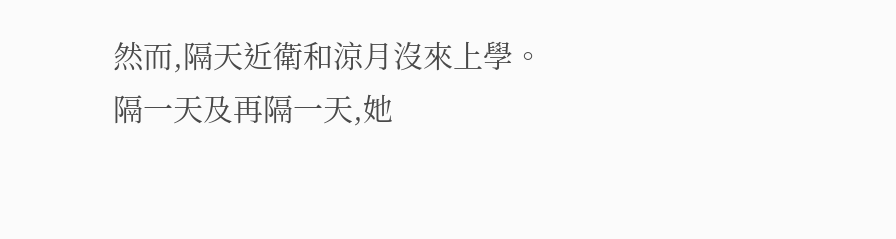然而,隔天近衛和涼月沒來上學。
隔一天及再隔一天,她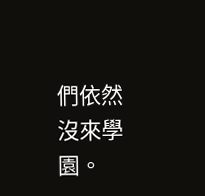們依然沒來學園。